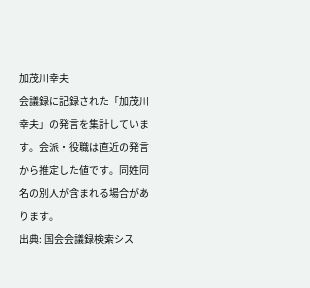加茂川幸夫
会議録に記録された「加茂川幸夫」の発言を集計しています。会派・役職は直近の発言から推定した値です。同姓同名の別人が含まれる場合があります。
出典: 国会会議録検索シス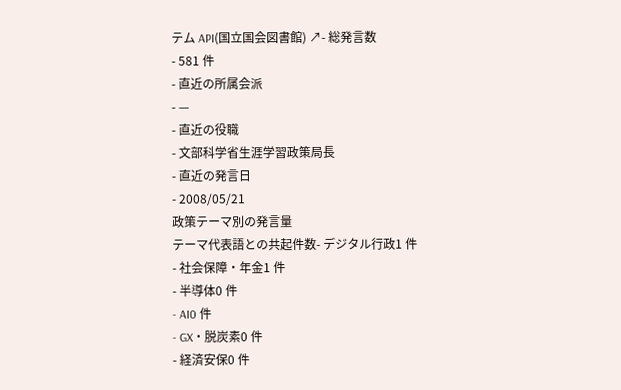テム API(国立国会図書館) ↗- 総発言数
- 581 件
- 直近の所属会派
- —
- 直近の役職
- 文部科学省生涯学習政策局長
- 直近の発言日
- 2008/05/21
政策テーマ別の発言量
テーマ代表語との共起件数- デジタル行政1 件
- 社会保障・年金1 件
- 半導体0 件
- AI0 件
- GX・脱炭素0 件
- 経済安保0 件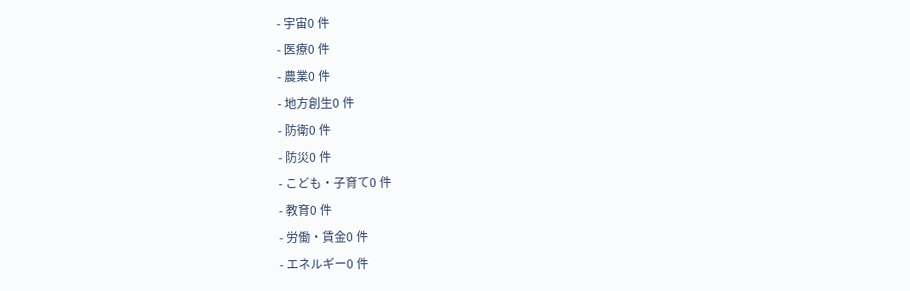- 宇宙0 件
- 医療0 件
- 農業0 件
- 地方創生0 件
- 防衛0 件
- 防災0 件
- こども・子育て0 件
- 教育0 件
- 労働・賃金0 件
- エネルギー0 件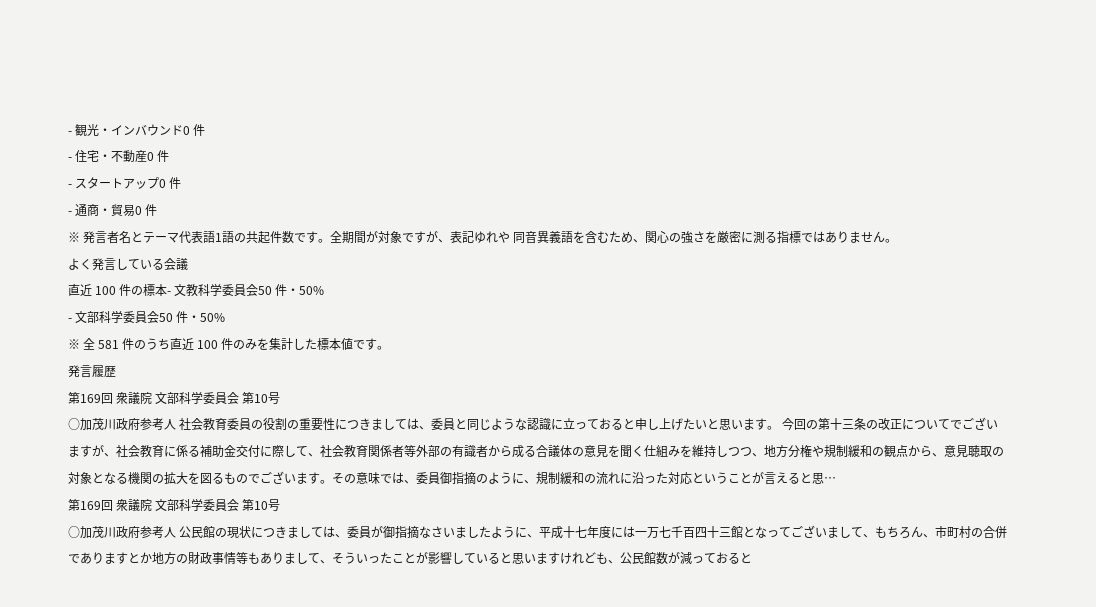- 観光・インバウンド0 件
- 住宅・不動産0 件
- スタートアップ0 件
- 通商・貿易0 件
※ 発言者名とテーマ代表語1語の共起件数です。全期間が対象ですが、表記ゆれや 同音異義語を含むため、関心の強さを厳密に測る指標ではありません。
よく発言している会議
直近 100 件の標本- 文教科学委員会50 件・50%
- 文部科学委員会50 件・50%
※ 全 581 件のうち直近 100 件のみを集計した標本値です。
発言履歴
第169回 衆議院 文部科学委員会 第10号
○加茂川政府参考人 社会教育委員の役割の重要性につきましては、委員と同じような認識に立っておると申し上げたいと思います。 今回の第十三条の改正についてでございますが、社会教育に係る補助金交付に際して、社会教育関係者等外部の有識者から成る合議体の意見を聞く仕組みを維持しつつ、地方分権や規制緩和の観点から、意見聴取の対象となる機関の拡大を図るものでございます。その意味では、委員御指摘のように、規制緩和の流れに沿った対応ということが言えると思…
第169回 衆議院 文部科学委員会 第10号
○加茂川政府参考人 公民館の現状につきましては、委員が御指摘なさいましたように、平成十七年度には一万七千百四十三館となってございまして、もちろん、市町村の合併でありますとか地方の財政事情等もありまして、そういったことが影響していると思いますけれども、公民館数が減っておると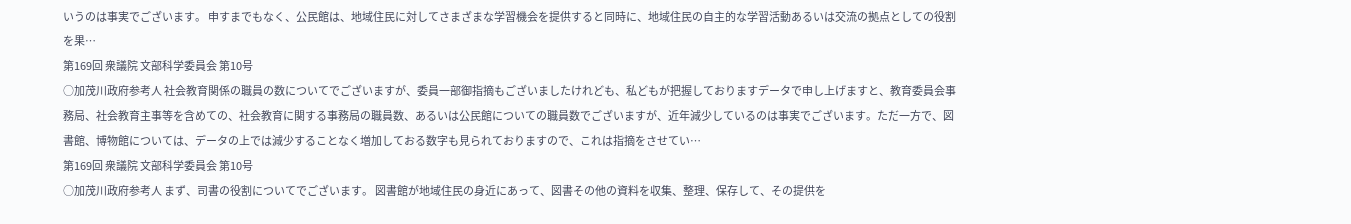いうのは事実でございます。 申すまでもなく、公民館は、地域住民に対してさまざまな学習機会を提供すると同時に、地域住民の自主的な学習活動あるいは交流の拠点としての役割を果…
第169回 衆議院 文部科学委員会 第10号
○加茂川政府参考人 社会教育関係の職員の数についてでございますが、委員一部御指摘もございましたけれども、私どもが把握しておりますデータで申し上げますと、教育委員会事務局、社会教育主事等を含めての、社会教育に関する事務局の職員数、あるいは公民館についての職員数でございますが、近年減少しているのは事実でございます。ただ一方で、図書館、博物館については、データの上では減少することなく増加しておる数字も見られておりますので、これは指摘をさせてい…
第169回 衆議院 文部科学委員会 第10号
○加茂川政府参考人 まず、司書の役割についてでございます。 図書館が地域住民の身近にあって、図書その他の資料を収集、整理、保存して、その提供を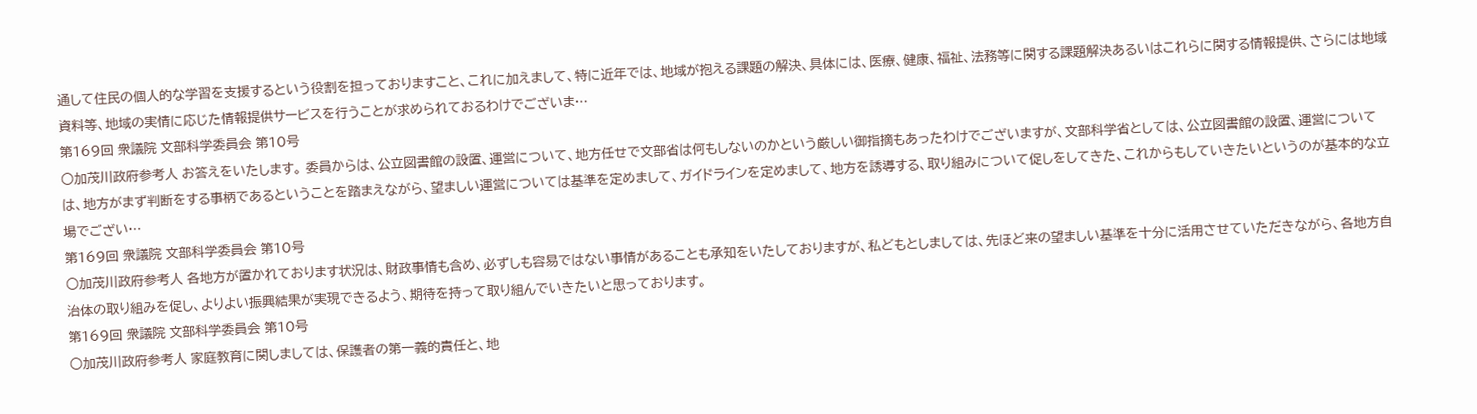通して住民の個人的な学習を支援するという役割を担っておりますこと、これに加えまして、特に近年では、地域が抱える課題の解決、具体には、医療、健康、福祉、法務等に関する課題解決あるいはこれらに関する情報提供、さらには地域資料等、地域の実情に応じた情報提供サービスを行うことが求められておるわけでございま…
第169回 衆議院 文部科学委員会 第10号
○加茂川政府参考人 お答えをいたします。 委員からは、公立図書館の設置、運営について、地方任せで文部省は何もしないのかという厳しい御指摘もあったわけでございますが、文部科学省としては、公立図書館の設置、運営については、地方がまず判断をする事柄であるということを踏まえながら、望ましい運営については基準を定めまして、ガイドラインを定めまして、地方を誘導する、取り組みについて促しをしてきた、これからもしていきたいというのが基本的な立場でござい…
第169回 衆議院 文部科学委員会 第10号
○加茂川政府参考人 各地方が置かれております状況は、財政事情も含め、必ずしも容易ではない事情があることも承知をいたしておりますが、私どもとしましては、先ほど来の望ましい基準を十分に活用させていただきながら、各地方自治体の取り組みを促し、よりよい振興結果が実現できるよう、期待を持って取り組んでいきたいと思っております。
第169回 衆議院 文部科学委員会 第10号
○加茂川政府参考人 家庭教育に関しましては、保護者の第一義的責任と、地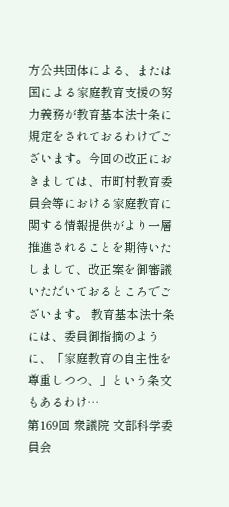方公共団体による、または国による家庭教育支援の努力義務が教育基本法十条に規定をされておるわけでございます。今回の改正におきましては、市町村教育委員会等における家庭教育に関する情報提供がより一層推進されることを期待いたしまして、改正案を御審議いただいておるところでございます。 教育基本法十条には、委員御指摘のように、「家庭教育の自主性を尊重しつつ、」という条文もあるわけ…
第169回 衆議院 文部科学委員会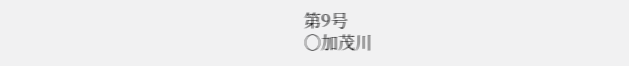第9号
○加茂川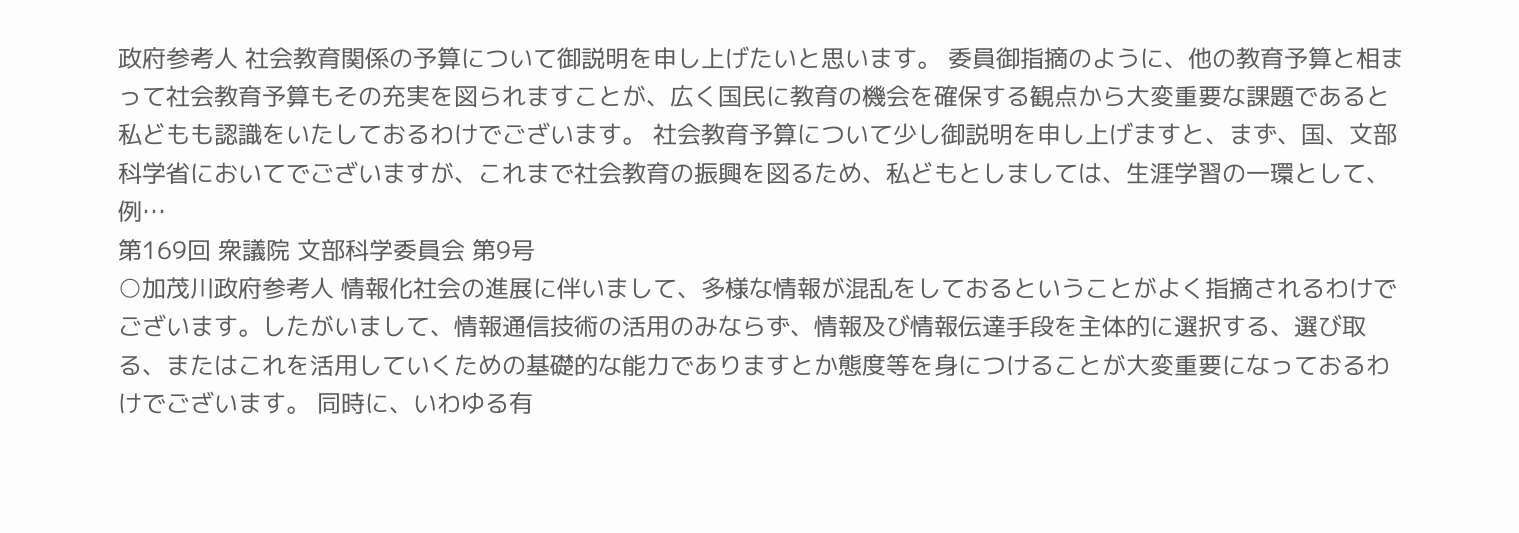政府参考人 社会教育関係の予算について御説明を申し上げたいと思います。 委員御指摘のように、他の教育予算と相まって社会教育予算もその充実を図られますことが、広く国民に教育の機会を確保する観点から大変重要な課題であると私どもも認識をいたしておるわけでございます。 社会教育予算について少し御説明を申し上げますと、まず、国、文部科学省においてでございますが、これまで社会教育の振興を図るため、私どもとしましては、生涯学習の一環として、例…
第169回 衆議院 文部科学委員会 第9号
○加茂川政府参考人 情報化社会の進展に伴いまして、多様な情報が混乱をしておるということがよく指摘されるわけでございます。したがいまして、情報通信技術の活用のみならず、情報及び情報伝達手段を主体的に選択する、選び取る、またはこれを活用していくための基礎的な能力でありますとか態度等を身につけることが大変重要になっておるわけでございます。 同時に、いわゆる有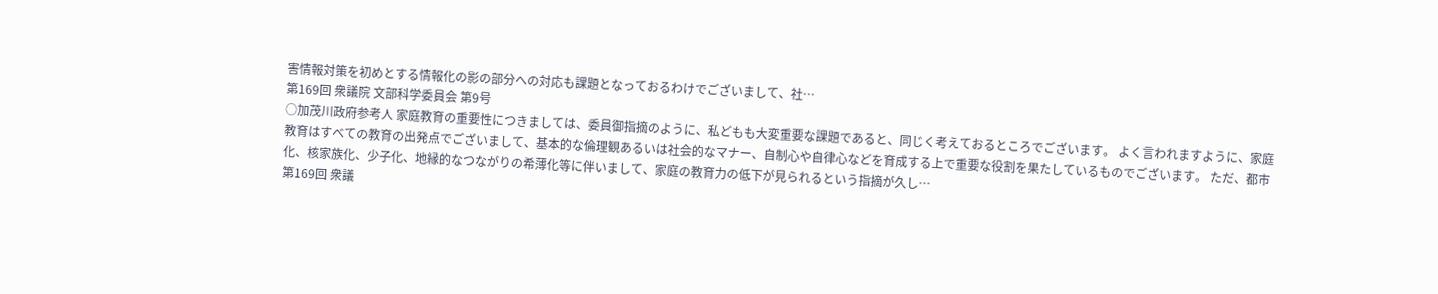害情報対策を初めとする情報化の影の部分への対応も課題となっておるわけでございまして、社…
第169回 衆議院 文部科学委員会 第9号
○加茂川政府参考人 家庭教育の重要性につきましては、委員御指摘のように、私どもも大変重要な課題であると、同じく考えておるところでございます。 よく言われますように、家庭教育はすべての教育の出発点でございまして、基本的な倫理観あるいは社会的なマナー、自制心や自律心などを育成する上で重要な役割を果たしているものでございます。 ただ、都市化、核家族化、少子化、地縁的なつながりの希薄化等に伴いまして、家庭の教育力の低下が見られるという指摘が久し…
第169回 衆議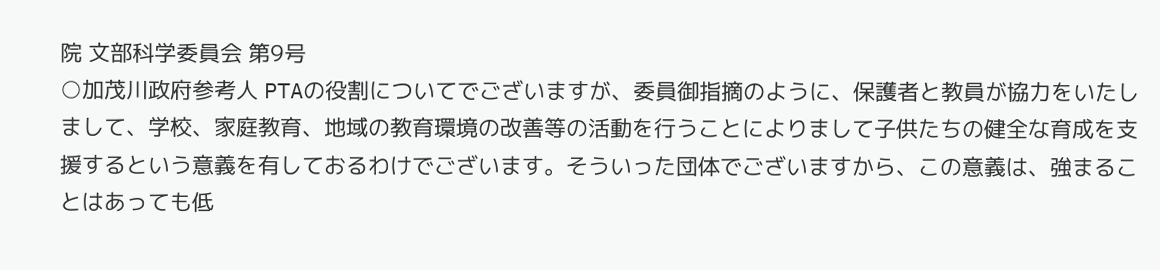院 文部科学委員会 第9号
○加茂川政府参考人 PTAの役割についてでございますが、委員御指摘のように、保護者と教員が協力をいたしまして、学校、家庭教育、地域の教育環境の改善等の活動を行うことによりまして子供たちの健全な育成を支援するという意義を有しておるわけでございます。そういった団体でございますから、この意義は、強まることはあっても低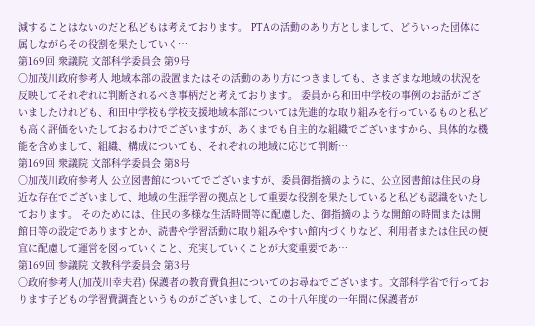減することはないのだと私どもは考えております。 PTAの活動のあり方としまして、どういった団体に属しながらその役割を果たしていく…
第169回 衆議院 文部科学委員会 第9号
○加茂川政府参考人 地域本部の設置またはその活動のあり方につきましても、さまざまな地域の状況を反映してそれぞれに判断されるべき事柄だと考えております。 委員から和田中学校の事例のお話がございましたけれども、和田中学校も学校支援地域本部については先進的な取り組みを行っているものと私ども高く評価をいたしておるわけでございますが、あくまでも自主的な組織でございますから、具体的な機能を含めまして、組織、構成についても、それぞれの地域に応じて判断…
第169回 衆議院 文部科学委員会 第8号
○加茂川政府参考人 公立図書館についてでございますが、委員御指摘のように、公立図書館は住民の身近な存在でございまして、地域の生涯学習の拠点として重要な役割を果たしていると私ども認識をいたしております。 そのためには、住民の多様な生活時間等に配慮した、御指摘のような開館の時間または開館日等の設定でありますとか、読書や学習活動に取り組みやすい館内づくりなど、利用者または住民の便宜に配慮して運営を図っていくこと、充実していくことが大変重要であ…
第169回 参議院 文教科学委員会 第3号
○政府参考人(加茂川幸夫君) 保護者の教育費負担についてのお尋ねでございます。文部科学省で行っております子どもの学習費調査というものがございまして、この十八年度の一年間に保護者が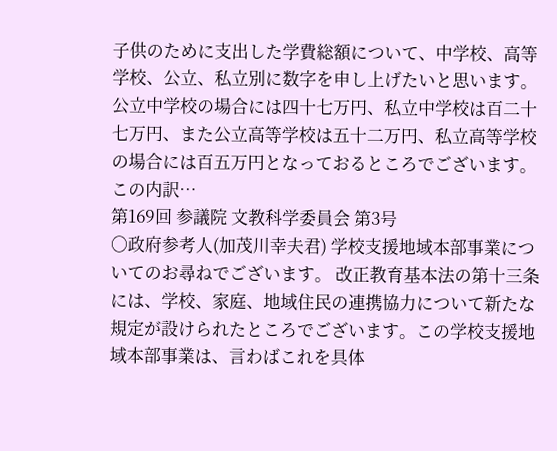子供のために支出した学費総額について、中学校、高等学校、公立、私立別に数字を申し上げたいと思います。 公立中学校の場合には四十七万円、私立中学校は百二十七万円、また公立高等学校は五十二万円、私立高等学校の場合には百五万円となっておるところでございます。 この内訳…
第169回 参議院 文教科学委員会 第3号
○政府参考人(加茂川幸夫君) 学校支援地域本部事業についてのお尋ねでございます。 改正教育基本法の第十三条には、学校、家庭、地域住民の連携協力について新たな規定が設けられたところでございます。この学校支援地域本部事業は、言わばこれを具体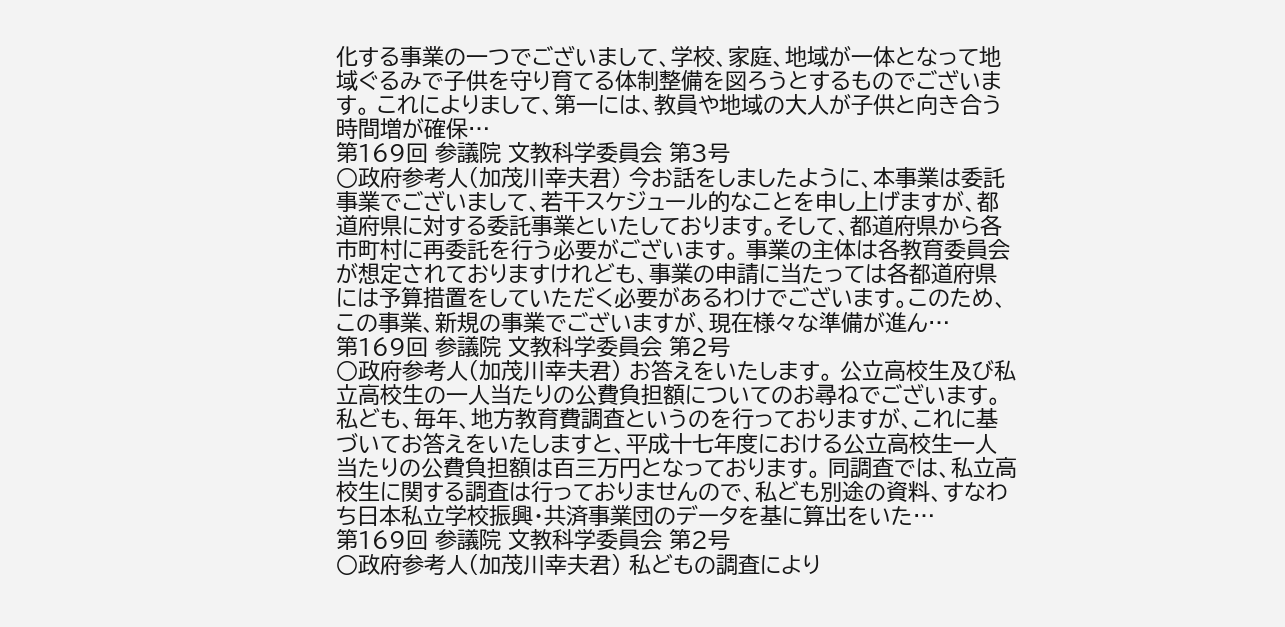化する事業の一つでございまして、学校、家庭、地域が一体となって地域ぐるみで子供を守り育てる体制整備を図ろうとするものでございます。 これによりまして、第一には、教員や地域の大人が子供と向き合う時間増が確保…
第169回 参議院 文教科学委員会 第3号
○政府参考人(加茂川幸夫君) 今お話をしましたように、本事業は委託事業でございまして、若干スケジュール的なことを申し上げますが、都道府県に対する委託事業といたしております。そして、都道府県から各市町村に再委託を行う必要がございます。 事業の主体は各教育委員会が想定されておりますけれども、事業の申請に当たっては各都道府県には予算措置をしていただく必要があるわけでございます。このため、この事業、新規の事業でございますが、現在様々な準備が進ん…
第169回 参議院 文教科学委員会 第2号
○政府参考人(加茂川幸夫君) お答えをいたします。 公立高校生及び私立高校生の一人当たりの公費負担額についてのお尋ねでございます。私ども、毎年、地方教育費調査というのを行っておりますが、これに基づいてお答えをいたしますと、平成十七年度における公立高校生一人当たりの公費負担額は百三万円となっております。 同調査では、私立高校生に関する調査は行っておりませんので、私ども別途の資料、すなわち日本私立学校振興・共済事業団のデータを基に算出をいた…
第169回 参議院 文教科学委員会 第2号
○政府参考人(加茂川幸夫君) 私どもの調査により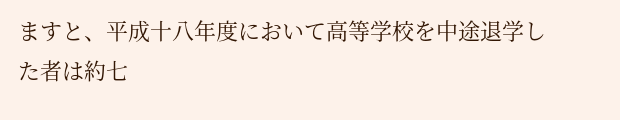ますと、平成十八年度において高等学校を中途退学した者は約七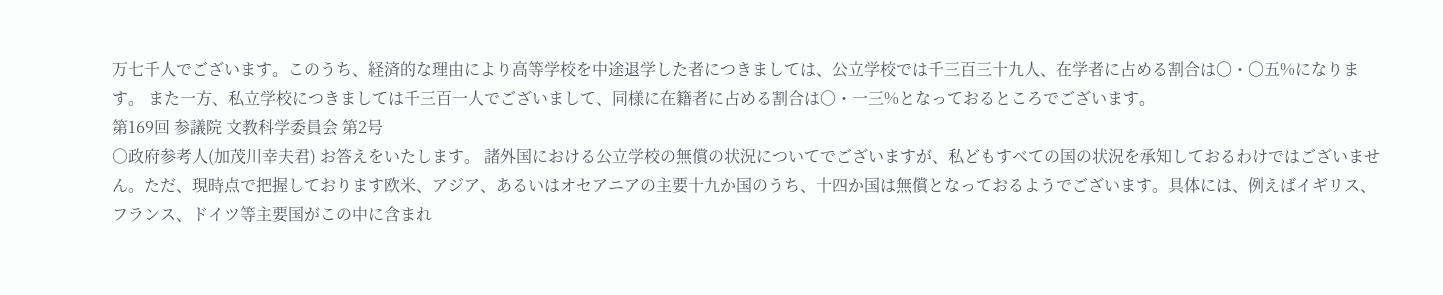万七千人でございます。このうち、経済的な理由により高等学校を中途退学した者につきましては、公立学校では千三百三十九人、在学者に占める割合は〇・〇五%になります。 また一方、私立学校につきましては千三百一人でございまして、同様に在籍者に占める割合は〇・一三%となっておるところでございます。
第169回 参議院 文教科学委員会 第2号
○政府参考人(加茂川幸夫君) お答えをいたします。 諸外国における公立学校の無償の状況についてでございますが、私どもすべての国の状況を承知しておるわけではございません。ただ、現時点で把握しております欧米、アジア、あるいはオセアニアの主要十九か国のうち、十四か国は無償となっておるようでございます。具体には、例えばイギリス、フランス、ドイツ等主要国がこの中に含まれ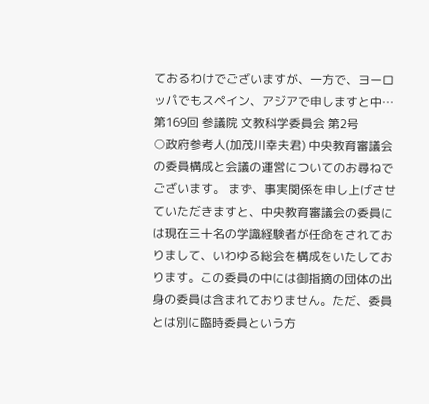ておるわけでございますが、一方で、ヨーロッパでもスペイン、アジアで申しますと中…
第169回 参議院 文教科学委員会 第2号
○政府参考人(加茂川幸夫君) 中央教育審議会の委員構成と会議の運営についてのお尋ねでございます。 まず、事実関係を申し上げさせていただきますと、中央教育審議会の委員には現在三十名の学識経験者が任命をされておりまして、いわゆる総会を構成をいたしております。この委員の中には御指摘の団体の出身の委員は含まれておりません。ただ、委員とは別に臨時委員という方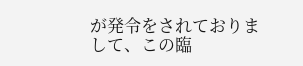が発令をされておりまして、この臨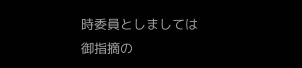時委員としましては御指摘の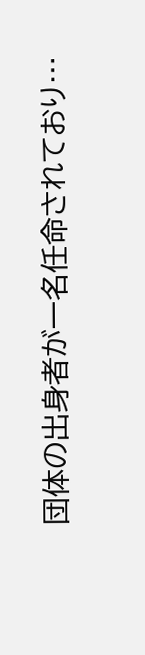団体の出身者が一名任命されており…